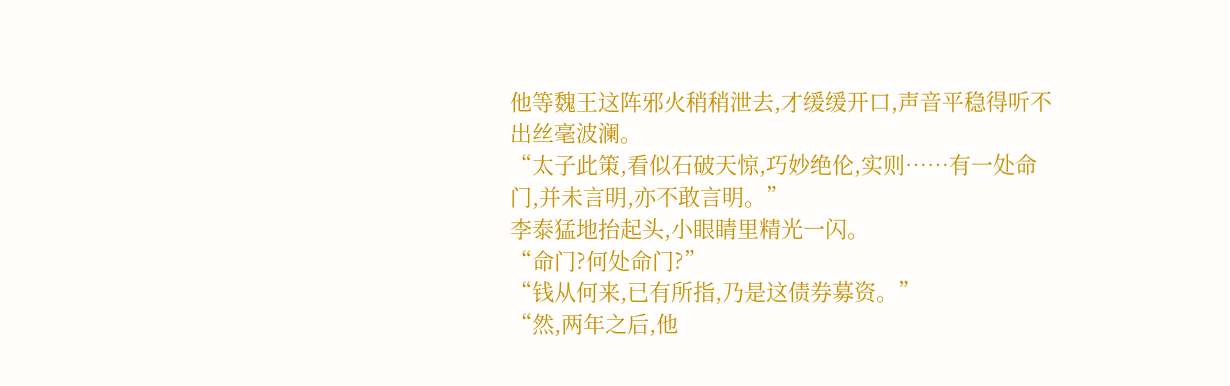他等魏王这阵邪火稍稍泄去,才缓缓开口,声音平稳得听不出丝毫波澜。
“太子此策,看似石破天惊,巧妙绝伦,实则……有一处命门,并未言明,亦不敢言明。”
李泰猛地抬起头,小眼睛里精光一闪。
“命门?何处命门?”
“钱从何来,已有所指,乃是这债券募资。”
“然,两年之后,他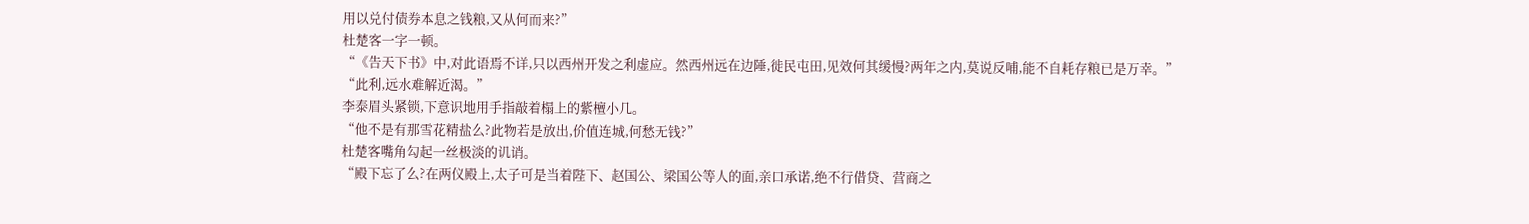用以兑付债券本息之钱粮,又从何而来?”
杜楚客一字一顿。
“《告天下书》中,对此语焉不详,只以西州开发之利虚应。然西州远在边陲,徙民屯田,见效何其缓慢?两年之内,莫说反哺,能不自耗存粮已是万幸。”
“此利,远水难解近渴。”
李泰眉头紧锁,下意识地用手指敲着榻上的紫檀小几。
“他不是有那雪花精盐么?此物若是放出,价值连城,何愁无钱?”
杜楚客嘴角勾起一丝极淡的讥诮。
“殿下忘了么?在两仪殿上,太子可是当着陛下、赵国公、梁国公等人的面,亲口承诺,绝不行借贷、营商之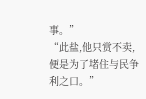事。”
“此盐,他只赏不卖,便是为了堵住与民争利之口。”